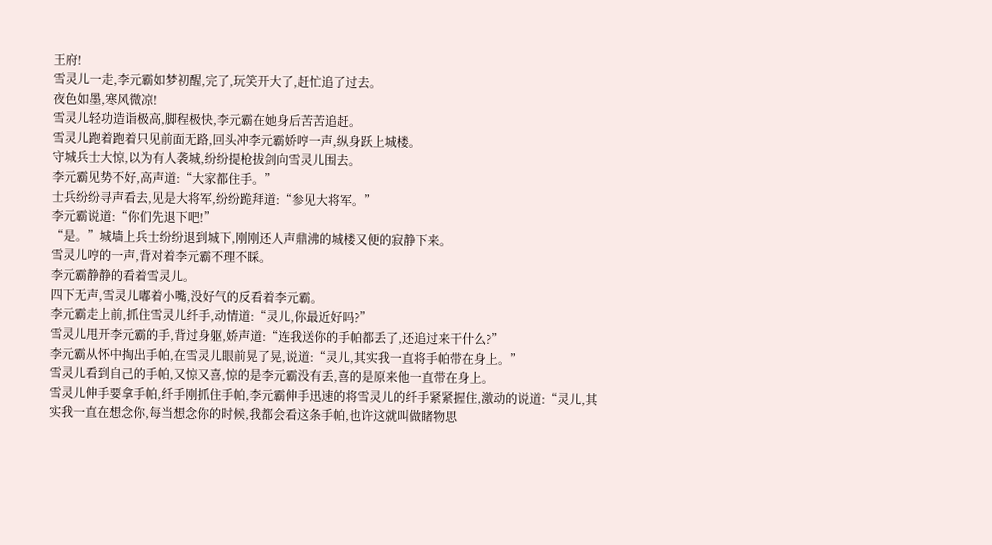王府!
雪灵儿一走,李元霸如梦初醒,完了,玩笑开大了,赶忙追了过去。
夜色如墨,寒风微凉!
雪灵儿轻功造诣极高,脚程极快,李元霸在她身后苦苦追赶。
雪灵儿跑着跑着只见前面无路,回头冲李元霸娇哼一声,纵身跃上城楼。
守城兵士大惊,以为有人袭城,纷纷提枪拔剑向雪灵儿围去。
李元霸见势不好,高声道:“大家都住手。”
士兵纷纷寻声看去,见是大将军,纷纷跪拜道:“参见大将军。”
李元霸说道:“你们先退下吧!”
“是。”城墙上兵士纷纷退到城下,刚刚还人声鼎沸的城楼又便的寂静下来。
雪灵儿哼的一声,背对着李元霸不理不睬。
李元霸静静的看着雪灵儿。
四下无声,雪灵儿嘟着小嘴,没好气的反看着李元霸。
李元霸走上前,抓住雪灵儿纤手,动情道:“灵儿,你最近好吗?”
雪灵儿甩开李元霸的手,背过身躯,娇声道:“连我送你的手帕都丢了,还追过来干什么?”
李元霸从怀中掏出手帕,在雪灵儿眼前晃了晃,说道:“灵儿,其实我一直将手帕带在身上。”
雪灵儿看到自己的手帕,又惊又喜,惊的是李元霸没有丢,喜的是原来他一直带在身上。
雪灵儿伸手要拿手帕,纤手刚抓住手帕,李元霸伸手迅速的将雪灵儿的纤手紧紧握住,激动的说道:“灵儿,其实我一直在想念你,每当想念你的时候,我都会看这条手帕,也许这就叫做睹物思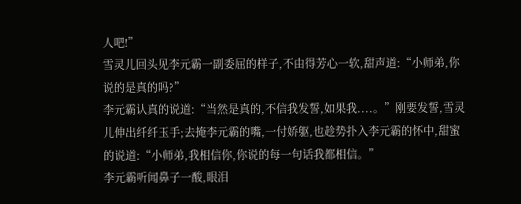人吧!”
雪灵儿回头见李元霸一副委屈的样子,不由得芳心一软,甜声道:“小师弟,你说的是真的吗?”
李元霸认真的说道:“当然是真的,不信我发誓,如果我....。”刚要发誓,雪灵儿伸出纤纤玉手;去掩李元霸的嘴,一付娇躯,也趁势扑入李元霸的怀中,甜蜜的说道:“小师弟,我相信你,你说的每一句话我都相信。”
李元霸听闻鼻子一酸,眼泪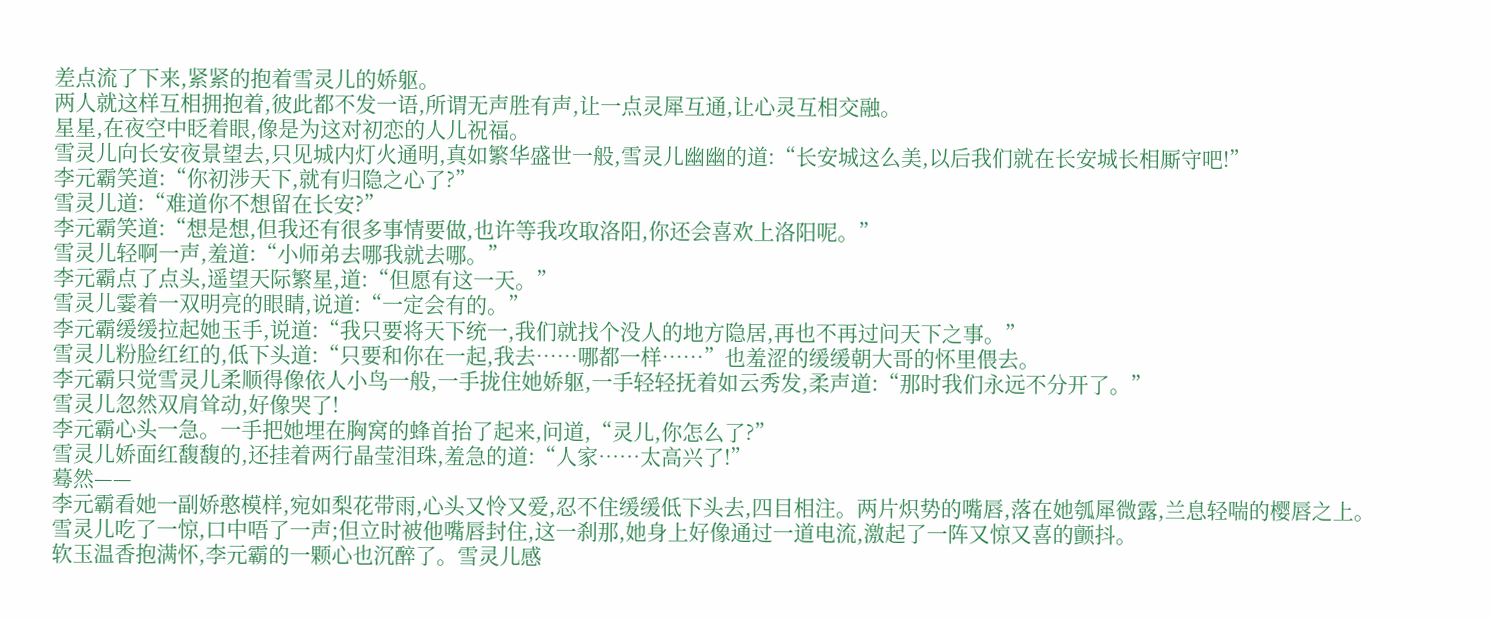差点流了下来,紧紧的抱着雪灵儿的娇躯。
两人就这样互相拥抱着,彼此都不发一语,所谓无声胜有声,让一点灵犀互通,让心灵互相交融。
星星,在夜空中眨着眼,像是为这对初恋的人儿祝福。
雪灵儿向长安夜景望去,只见城内灯火通明,真如繁华盛世一般,雪灵儿幽幽的道:“长安城这么美,以后我们就在长安城长相厮守吧!”
李元霸笑道:“你初涉天下,就有归隐之心了?”
雪灵儿道:“难道你不想留在长安?”
李元霸笑道:“想是想,但我还有很多事情要做,也许等我攻取洛阳,你还会喜欢上洛阳呢。”
雪灵儿轻啊一声,羞道:“小师弟去哪我就去哪。”
李元霸点了点头,遥望天际繁星,道:“但愿有这一天。”
雪灵儿霎着一双明亮的眼睛,说道:“一定会有的。”
李元霸缓缓拉起她玉手,说道:“我只要将天下统一,我们就找个没人的地方隐居,再也不再过问天下之事。”
雪灵儿粉脸红红的,低下头道:“只要和你在一起,我去……哪都一样……”也羞涩的缓缓朝大哥的怀里偎去。
李元霸只觉雪灵儿柔顺得像依人小鸟一般,一手拢住她娇躯,一手轻轻抚着如云秀发,柔声道:“那时我们永远不分开了。”
雪灵儿忽然双肩耸动,好像哭了!
李元霸心头一急。一手把她埋在胸窝的蜂首抬了起来,问道,“灵儿,你怎么了?”
雪灵儿娇面红馥馥的,还挂着两行晶莹泪珠,羞急的道:“人家……太高兴了!”
蓦然——
李元霸看她一副娇憨模样,宛如梨花带雨,心头又怜又爱,忍不住缓缓低下头去,四目相注。两片炽势的嘴唇,落在她瓠犀微露,兰息轻喘的樱唇之上。
雪灵儿吃了一惊,口中唔了一声;但立时被他嘴唇封住,这一刹那,她身上好像通过一道电流,激起了一阵又惊又喜的颤抖。
软玉温香抱满怀,李元霸的一颗心也沉醉了。雪灵儿感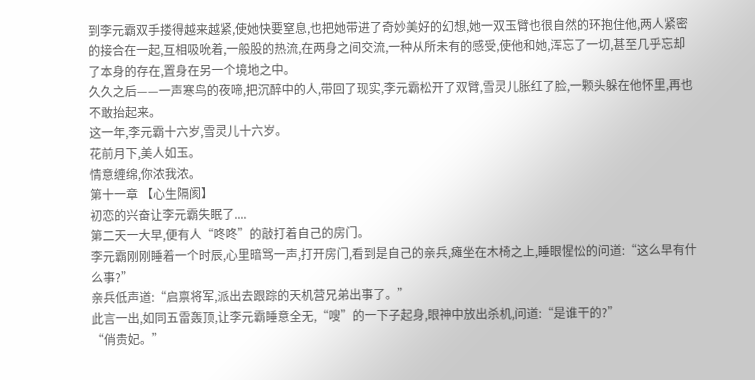到李元霸双手搂得越来越紧,使她快要窒息,也把她带进了奇妙美好的幻想,她一双玉臂也很自然的环抱住他,两人紧密的接合在一起,互相吸吮着,一般股的热流,在两身之间交流,一种从所未有的感受,使他和她,浑忘了一切,甚至几乎忘却了本身的存在,置身在另一个境地之中。
久久之后——一声寒鸟的夜啼,把沉醉中的人,带回了现实,李元霸松开了双臂,雪灵儿胀红了脸,一颗头躲在他怀里,再也不敢抬起来。
这一年,李元霸十六岁,雪灵儿十六岁。
花前月下,美人如玉。
情意缠绵,你浓我浓。
第十一章 【心生隔阂】
初恋的兴奋让李元霸失眠了....
第二天一大早,便有人“咚咚”的敲打着自己的房门。
李元霸刚刚睡着一个时辰,心里暗骂一声,打开房门,看到是自己的亲兵,瘫坐在木椅之上,睡眼惺忪的问道:“这么早有什么事?”
亲兵低声道:“启禀将军,派出去跟踪的天机营兄弟出事了。”
此言一出,如同五雷轰顶,让李元霸睡意全无,“嗖”的一下子起身,眼神中放出杀机,问道:“是谁干的?”
“俏贵妃。”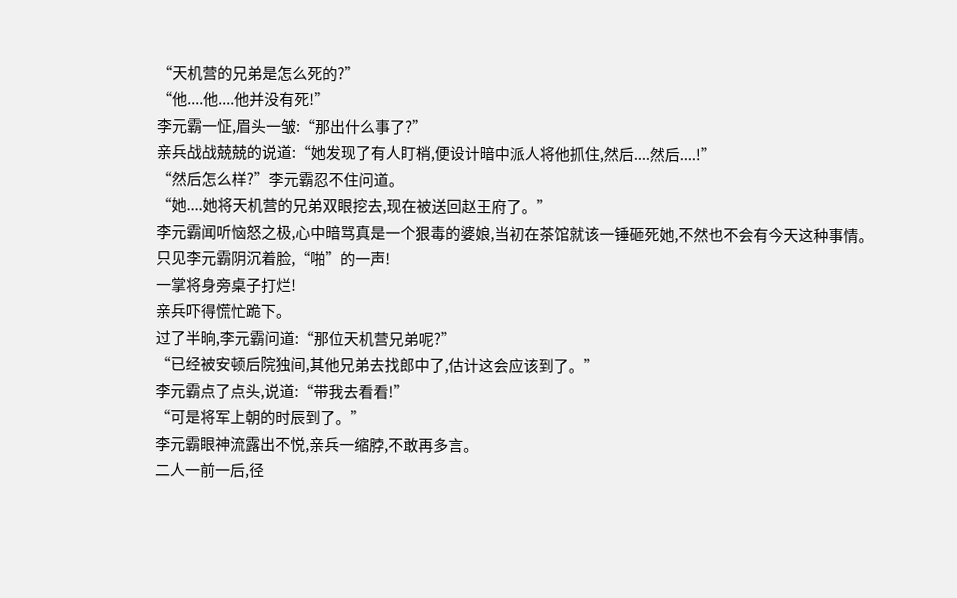“天机营的兄弟是怎么死的?”
“他....他....他并没有死!”
李元霸一怔,眉头一皱:“那出什么事了?”
亲兵战战兢兢的说道:“她发现了有人盯梢,便设计暗中派人将他抓住,然后....然后....!”
“然后怎么样?”李元霸忍不住问道。
“她....她将天机营的兄弟双眼挖去,现在被送回赵王府了。”
李元霸闻听恼怒之极,心中暗骂真是一个狠毒的婆娘,当初在茶馆就该一锤砸死她,不然也不会有今天这种事情。
只见李元霸阴沉着脸,“啪”的一声!
一掌将身旁桌子打烂!
亲兵吓得慌忙跪下。
过了半晌,李元霸问道:“那位天机营兄弟呢?”
“已经被安顿后院独间,其他兄弟去找郎中了,估计这会应该到了。”
李元霸点了点头,说道:“带我去看看!”
“可是将军上朝的时辰到了。”
李元霸眼神流露出不悦,亲兵一缩脖,不敢再多言。
二人一前一后,径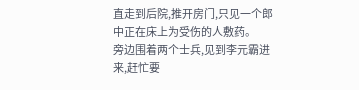直走到后院,推开房门,只见一个郎中正在床上为受伤的人敷药。
旁边围着两个士兵,见到李元霸进来,赶忙要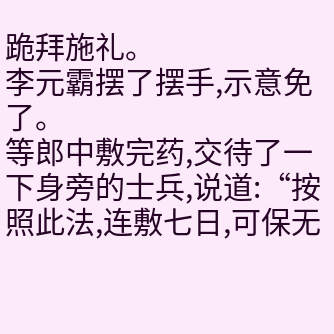跪拜施礼。
李元霸摆了摆手,示意免了。
等郎中敷完药,交待了一下身旁的士兵,说道:“按照此法,连敷七日,可保无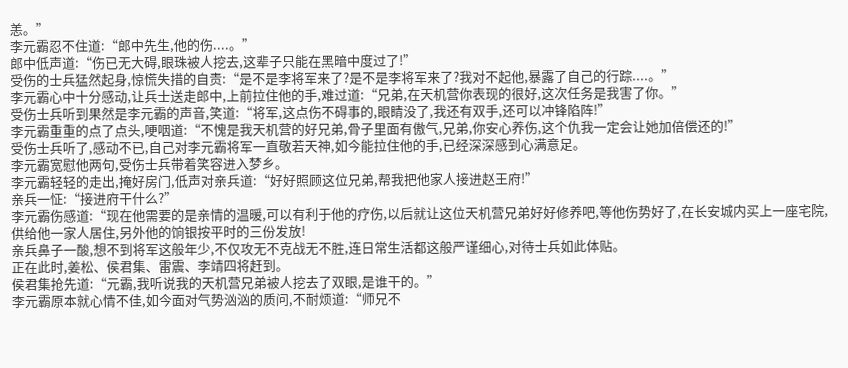恙。”
李元霸忍不住道:“郎中先生,他的伤....。”
郎中低声道:“伤已无大碍,眼珠被人挖去,这辈子只能在黑暗中度过了!”
受伤的士兵猛然起身,惊慌失措的自责:“是不是李将军来了?是不是李将军来了?我对不起他,暴露了自己的行踪....。”
李元霸心中十分感动,让兵士送走郎中,上前拉住他的手,难过道:“兄弟,在天机营你表现的很好,这次任务是我害了你。”
受伤士兵听到果然是李元霸的声音,笑道:“将军,这点伤不碍事的,眼睛没了,我还有双手,还可以冲锋陷阵!”
李元霸重重的点了点头,哽咽道:“不愧是我天机营的好兄弟,骨子里面有傲气,兄弟,你安心养伤,这个仇我一定会让她加倍偿还的!”
受伤士兵听了,感动不已,自己对李元霸将军一直敬若天神,如今能拉住他的手,已经深深感到心满意足。
李元霸宽慰他两句,受伤士兵带着笑容进入梦乡。
李元霸轻轻的走出,掩好房门,低声对亲兵道:“好好照顾这位兄弟,帮我把他家人接进赵王府!”
亲兵一怔:“接进府干什么?”
李元霸伤感道:“现在他需要的是亲情的温暖,可以有利于他的疗伤,以后就让这位天机营兄弟好好修养吧,等他伤势好了,在长安城内买上一座宅院,供给他一家人居住,另外他的饷银按平时的三份发放!
亲兵鼻子一酸,想不到将军这般年少,不仅攻无不克战无不胜,连日常生活都这般严谨细心,对待士兵如此体贴。
正在此时,姜松、侯君集、雷震、李靖四将赶到。
侯君集抢先道:“元霸,我听说我的天机营兄弟被人挖去了双眼,是谁干的。”
李元霸原本就心情不佳,如今面对气势汹汹的质问,不耐烦道:“师兄不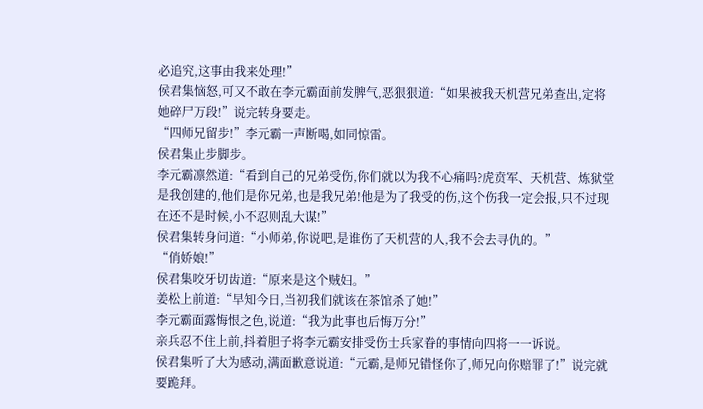必追究,这事由我来处理!”
侯君集恼怒,可又不敢在李元霸面前发脾气,恶狠狠道:“如果被我天机营兄弟查出,定将她碎尸万段!”说完转身要走。
“四师兄留步!”李元霸一声断喝,如同惊雷。
侯君集止步脚步。
李元霸凛然道:“看到自己的兄弟受伤,你们就以为我不心痛吗?虎贲军、天机营、炼狱堂是我创建的,他们是你兄弟,也是我兄弟!他是为了我受的伤,这个伤我一定会报,只不过现在还不是时候,小不忍则乱大谋!”
侯君集转身问道:“小师弟,你说吧,是谁伤了天机营的人,我不会去寻仇的。”
“俏娇娘!”
侯君集咬牙切齿道:“原来是这个贼妇。”
姜松上前道:“早知今日,当初我们就该在茶馆杀了她!”
李元霸面露悔恨之色,说道:“我为此事也后悔万分!”
亲兵忍不住上前,抖着胆子将李元霸安排受伤士兵家眷的事情向四将一一诉说。
侯君集听了大为感动,满面歉意说道:“元霸,是师兄错怪你了,师兄向你赔罪了!”说完就要跪拜。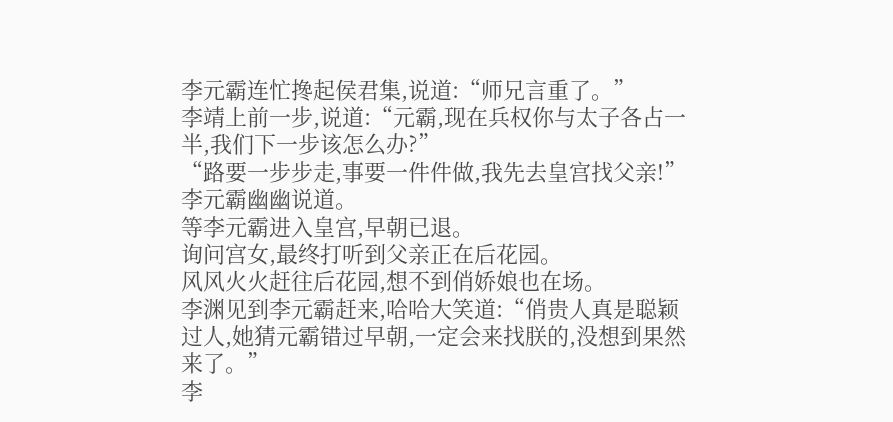李元霸连忙搀起侯君集,说道:“师兄言重了。”
李靖上前一步,说道:“元霸,现在兵权你与太子各占一半,我们下一步该怎么办?”
“路要一步步走,事要一件件做,我先去皇宫找父亲!”李元霸幽幽说道。
等李元霸进入皇宫,早朝已退。
询问宫女,最终打听到父亲正在后花园。
风风火火赶往后花园,想不到俏娇娘也在场。
李渊见到李元霸赶来,哈哈大笑道:“俏贵人真是聪颖过人,她猜元霸错过早朝,一定会来找朕的,没想到果然来了。”
李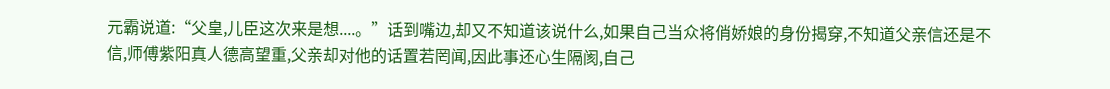元霸说道:“父皇,儿臣这次来是想....。”话到嘴边,却又不知道该说什么,如果自己当众将俏娇娘的身份揭穿,不知道父亲信还是不信,师傅紫阳真人德高望重,父亲却对他的话置若罔闻,因此事还心生隔阂,自己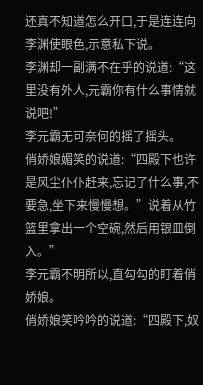还真不知道怎么开口,于是连连向李渊使眼色,示意私下说。
李渊却一副满不在乎的说道:“这里没有外人,元霸你有什么事情就说吧!”
李元霸无可奈何的摇了摇头。
俏娇娘媚笑的说道:“四殿下也许是风尘仆仆赶来,忘记了什么事,不要急,坐下来慢慢想。”说着从竹篮里拿出一个空碗,然后用银皿倒入。”
李元霸不明所以,直勾勾的盯着俏娇娘。
俏娇娘笑吟吟的说道:“四殿下,奴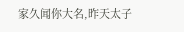家久闻你大名,昨天太子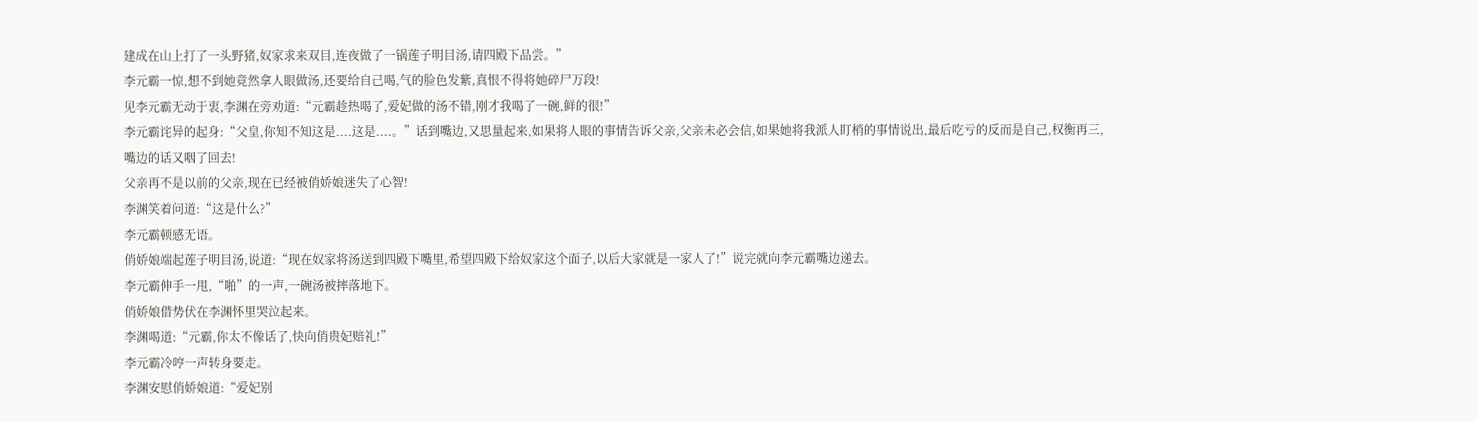建成在山上打了一头野猪,奴家求来双目,连夜做了一锅莲子明目汤,请四殿下品尝。”
李元霸一惊,想不到她竟然拿人眼做汤,还要给自己喝,气的脸色发紫,真恨不得将她碎尸万段!
见李元霸无动于衷,李渊在旁劝道:“元霸趁热喝了,爱妃做的汤不错,刚才我喝了一碗,鲜的很!”
李元霸诧异的起身:“父皇,你知不知这是....这是....。”话到嘴边,又思量起来,如果将人眼的事情告诉父亲,父亲未必会信,如果她将我派人盯梢的事情说出,最后吃亏的反而是自己,权衡再三,嘴边的话又咽了回去!
父亲再不是以前的父亲,现在已经被俏娇娘迷失了心智!
李渊笑着问道:“这是什么?”
李元霸顿感无语。
俏娇娘端起莲子明目汤,说道:“现在奴家将汤送到四殿下嘴里,希望四殿下给奴家这个面子,以后大家就是一家人了!”说完就向李元霸嘴边递去。
李元霸伸手一甩,“啪”的一声,一碗汤被摔落地下。
俏娇娘借势伏在李渊怀里哭泣起来。
李渊喝道:“元霸,你太不像话了,快向俏贵妃赔礼!”
李元霸冷哼一声转身要走。
李渊安慰俏娇娘道:“爱妃别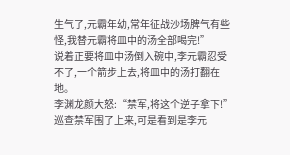生气了,元霸年幼,常年征战沙场脾气有些怪,我替元霸将皿中的汤全部喝完!”
说着正要将皿中汤倒入碗中,李元霸忍受不了,一个箭步上去,将皿中的汤打翻在地。
李渊龙颜大怒:“禁军,将这个逆子拿下!”
巡查禁军围了上来,可是看到是李元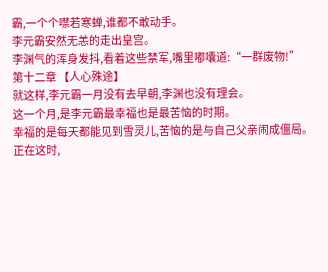霸,一个个噤若寒蝉,谁都不敢动手。
李元霸安然无恙的走出皇宫。
李渊气的浑身发抖,看着这些禁军,嘴里嘟囔道:“一群废物!”
第十二章 【人心殊途】
就这样,李元霸一月没有去早朝,李渊也没有理会。
这一个月,是李元霸最幸福也是最苦恼的时期。
幸福的是每天都能见到雪灵儿,苦恼的是与自己父亲闹成僵局。
正在这时,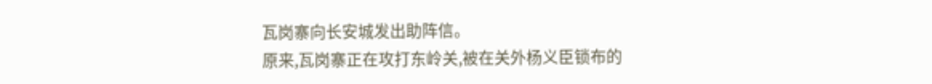瓦岗寨向长安城发出助阵信。
原来,瓦岗寨正在攻打东岭关,被在关外杨义臣锁布的